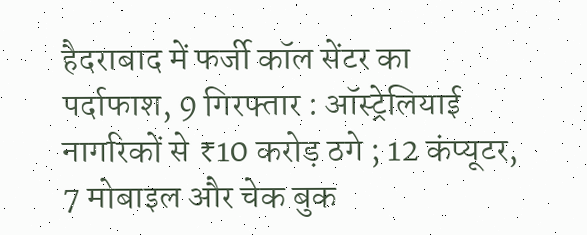हैदराबाद में फर्जी कॉल सेंटर का पर्दाफाश, 9 गिरफ्तार : ऑस्ट्रेलियाई नागरिकों से ₹10 करोड़ ठगे ; 12 कंप्यूटर, 7 मोबाइल और चेक बुक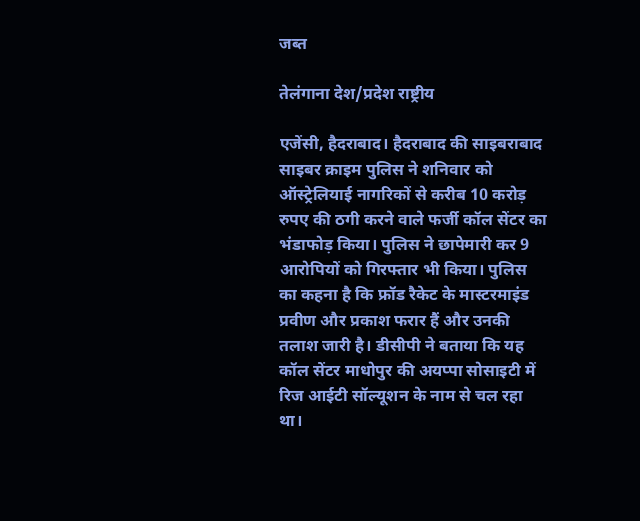जब्त

तेलंगाना देश/प्रदेश राष्ट्रीय

एजेंसी, हैदराबाद। हैदराबाद की साइबराबाद साइबर क्राइम पुलिस ने शनिवार को ऑस्ट्रेलियाई नागरिकों से करीब 10 करोड़ रुपए की ठगी करने वाले फर्जी कॉल सेंटर का भंडाफोड़ किया। पुलिस ने छापेमारी कर 9 आरोपियों को गिरफ्तार भी किया। पुलिस का कहना है कि फ्रॉड रैकेट के मास्टरमाइंड प्रवीण और प्रकाश फरार हैं और उनकी तलाश जारी है। डीसीपी ने बताया कि यह कॉल सेंटर माधोपुर की अयप्पा सोसाइटी में रिज आईटी सॉल्यूशन के नाम से चल रहा था।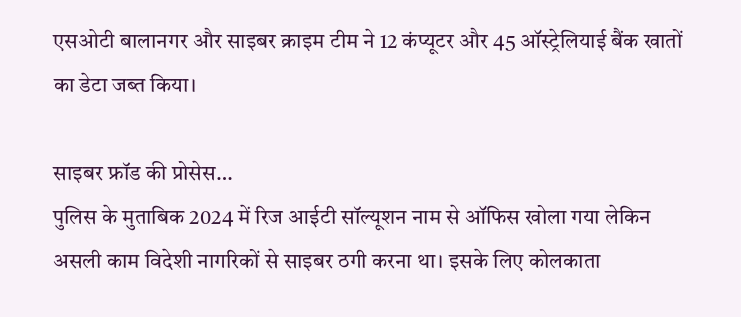एसओटी बालानगर और साइबर क्राइम टीम ने 12 कंप्यूटर और 45 ऑस्ट्रेलियाई बैंक खातों का डेटा जब्त किया।

साइबर फ्रॉड की प्रोसेस…
पुलिस के मुताबिक 2024 में रिज आईटी सॉल्यूशन नाम से ऑफिस खोला गया लेकिन असली काम विदेशी नागरिकों से साइबर ठगी करना था। इसके लिए कोलकाता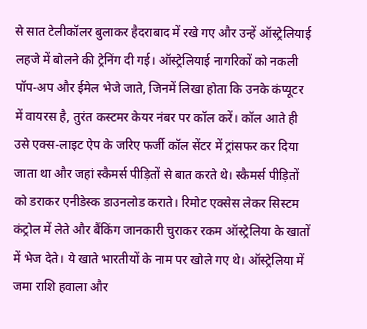से सात टेलीकॉलर बुलाकर हैदराबाद में रखे गए और उन्हें ऑस्ट्रेलियाई लहजे में बोलने की ट्रेनिंग दी गई। ऑस्ट्रेलियाई नागरिकों को नकली पॉप-अप और ईमेल भेजे जाते, जिनमें लिखा होता कि उनके कंप्यूटर में वायरस है, तुरंत कस्टमर केयर नंबर पर कॉल करें। कॉल आते ही उसे एक्स-लाइट ऐप के जरिए फर्जी कॉल सेंटर में ट्रांसफर कर दिया जाता था और जहां स्कैमर्स पीड़ितों से बात करते थे। स्कैमर्स पीड़ितों को डराकर एनीडेस्क डाउनलोड कराते। रिमोट एक्सेस लेकर सिस्टम कंट्रोल में लेते और बैंकिंग जानकारी चुराकर रकम ऑस्ट्रेलिया के खातों में भेज देते। ये खाते भारतीयों के नाम पर खोले गए थे। ऑस्ट्रेलिया में जमा राशि हवाला और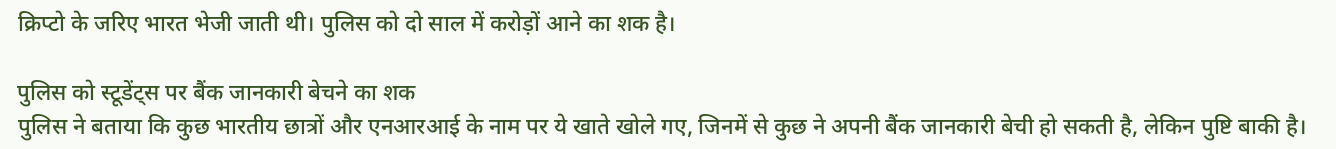क्रिप्टो के जरिए भारत भेजी जाती थी। पुलिस को दो साल में करोड़ों आने का शक है।

पुलिस को स्टूडेंट्स पर बैंक जानकारी बेचने का शक
पुलिस ने बताया कि कुछ भारतीय छात्रों और एनआरआई के नाम पर ये खाते खोले गए, जिनमें से कुछ ने अपनी बैंक जानकारी बेची हो सकती है, लेकिन पुष्टि बाकी है।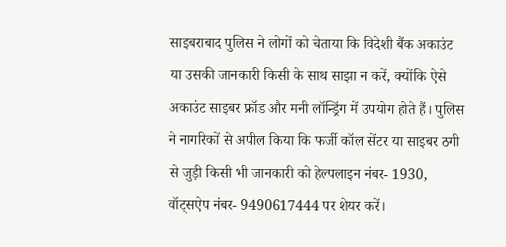साइबराबाद पुलिस ने लोगों को चेताया कि विदेशी बैंक अकाउंट या उसकी जानकारी किसी के साथ साझा न करें, क्योंकि ऐसे अकाउंट साइबर फ्रॉड और मनी लॉन्ड्रिंग में उपयोग होते हैं। पुलिस ने नागरिकों से अपील किया कि फर्जी कॉल सेंटर या साइबर ठगी से जुड़ी किसी भी जानकारी को हेल्पलाइन नंबर- 1930, वॉट्सऐप नंबर- 9490617444 पर शेयर करें।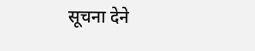सूचना देने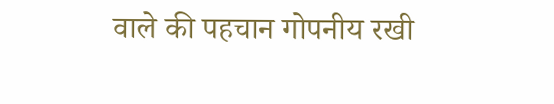वाले की पहचान गोपनीय रखी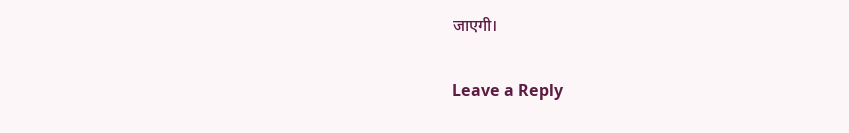जाएगी।

Leave a Reply